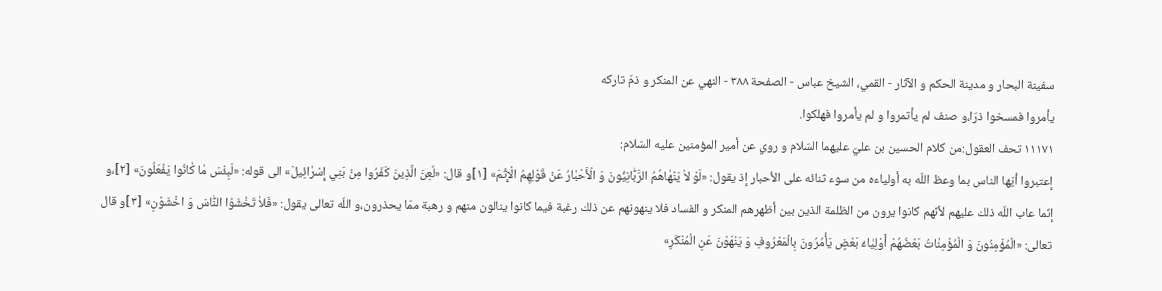سفینة البحار و مدینة الحکم و الآثار - القمي، الشيخ عباس - الصفحة ٣٨٨ - النهي عن المنكر و ذمّ تاركه
يأمروا فمسخوا ذرّا،و صنف لم يأتمروا و لم يأمروا فهلكوا.
١١١٧١ تحف العقول:من كلام الحسين بن عليّ عليهما السّلام و روي عن أمير المؤمنين عليه السّلام:
إعتبروا أيّها الناس بما وعظ اللّه به أولياءه من سوء ثنائه على الأحبار إذ يقول: «لَوْ لاٰ يَنْهٰاهُمُ الرَّبّٰانِيُّونَ وَ الْأَحْبٰارُ عَنْ قَوْلِهِمُ الْإِثْمَ» [١]و قال: «لُعِنَ الَّذِينَ كَفَرُوا مِنْ بَنِي إِسْرٰائِيلَ» الى قوله: «لَبِئْسَ مٰا كٰانُوا يَفْعَلُونَ» [٢]،و إنّما عاب اللّه ذلك عليهم لأنّهم كانوا يرون من الظلمة الذين بين أظهرهم المنكر و الفساد فلا ينهونهم عن ذلك رغبة فيما كانوا ينالون منهم و رهبة ممّا يحذرون،و اللّه تعالى يقول: «فَلاٰ تَخْشَوُا النّٰاسَ وَ اخْشَوْنِ» [٣]و قال تعالى: «الْمُؤْمِنُونَ وَ الْمُؤْمِنٰاتُ بَعْضُهُمْ أَوْلِيٰاءُ بَعْضٍ يَأْمُرُونَ بِالْمَعْرُوفِ وَ يَنْهَوْنَ عَنِ الْمُنْكَرِ»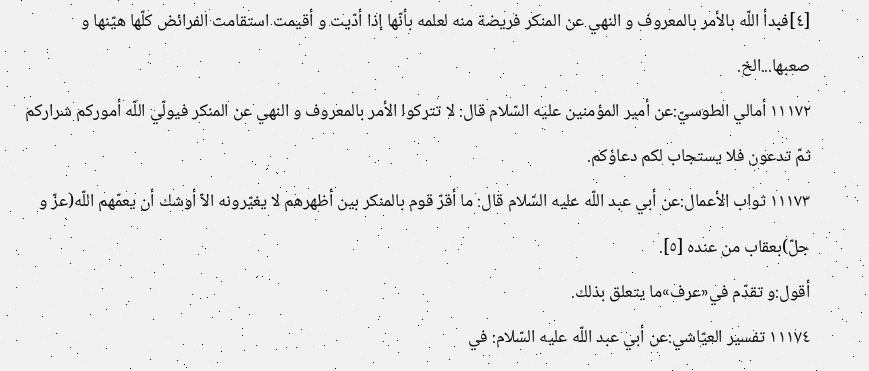[٤]فبدأ اللّه بالأمر بالمعروف و النهي عن المنكر فريضة منه لعلمه بأنّها إذا أدّيت و أقيمت استقامت الفرائض كلّها هيّنها و صعبها...الخ.
١١١٧٢ أمالي الطوسيّ:عن أمير المؤمنين عليه السّلام قال: لا تتركوا الأمر بالمعروف و النهي عن المنكر فيولّي اللّه أموركم شراركم ثمّ تدعون فلا يستجاب لكم دعاؤكم.
١١١٧٣ ثواب الأعمال:عن أبي عبد اللّه عليه السّلام قال: ما أقرّ قوم بالمنكر بين أظهرهم لا يغيّرونه الاّ أوشك أن يعمّهم اللّه(عزّ و جلّ)بعقاب من عنده [٥].
أقول:و تقدّم في«عرف»ما يتعلق بذلك.
١١١٧٤ تفسير العيّاشي:عن أبي عبد اللّه عليه السّلام: في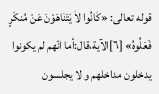قوله تعالى: «كٰانُوا لاٰ يَتَنٰاهَوْنَ عَنْ مُنكَرٍ فَعَلُوهُ» [٦]الآية،قال:أما انّهم لم يكونوا يدخلون مداخلهم و لا يجلسون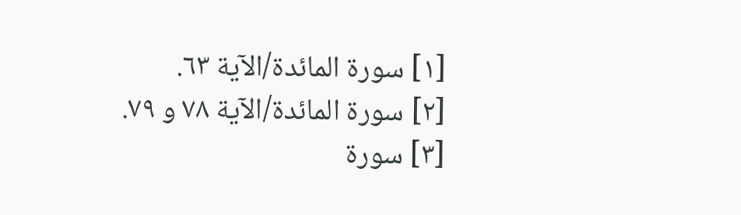[١] سورة المائدة/الآية ٦٣.
[٢] سورة المائدة/الآية ٧٨ و ٧٩.
[٣] سورة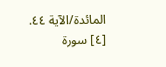المائدة/الآية ٤٤.
[٤] سورة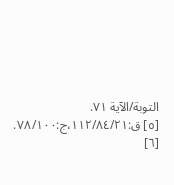التوبة/الآية ٧١.
[٥] ق:١١٢/٨٤/٢١،ج:٧٨/١٠٠.
[٦]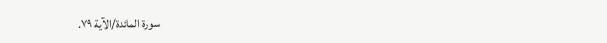سورة المائدة/الآية ٧٩.